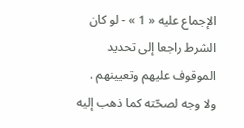الإجماع عليه « 1 » - لو كان الشرط راجعا إلى تحديد الموقوف عليهم وتعيينهم .
ولا وجه لصحّته كما ذهب إليه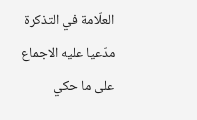العلّامة في التذكرة مدّعيا عليه الاجماع على ما حكي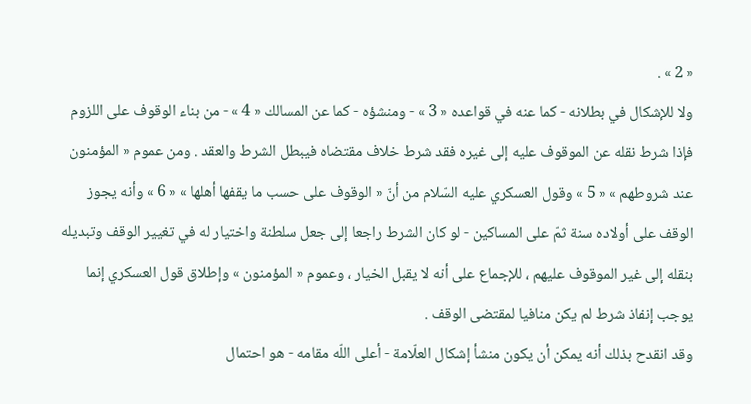« 2 » .
ولا للإشكال في بطلانه - كما عنه في قواعده « 3 » - ومنشؤه - كما عن المسالك « 4 » - من بناء الوقوف على اللزوم فإذا شرط نقله عن الموقوف عليه إلى غيره فقد شرط خلاف مقتضاه فيبطل الشرط والعقد . ومن عموم « المؤمنون عند شروطهم » « 5 » وقول العسكري عليه السّلام من أنّ « الوقوف على حسب ما يقفها أهلها » « 6 » وأنه يجوز الوقف على أولاده سنة ثمّ على المساكين - لو كان الشرط راجعا إلى جعل سلطنة واختيار له في تغيير الوقف وتبديله بنقله إلى غير الموقوف عليهم ، للإجماع على أنه لا يقبل الخيار ، وعموم « المؤمنون » وإطلاق قول العسكري إنما يوجب إنفاذ شرط لم يكن منافيا لمقتضى الوقف .
وقد انقدح بذلك أنه يمكن أن يكون منشأ إشكال العلّامة - أعلى اللّه مقامه - هو احتمال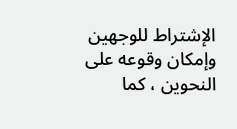الإشتراط للوجهين وإمكان وقوعه على النحوين ، كما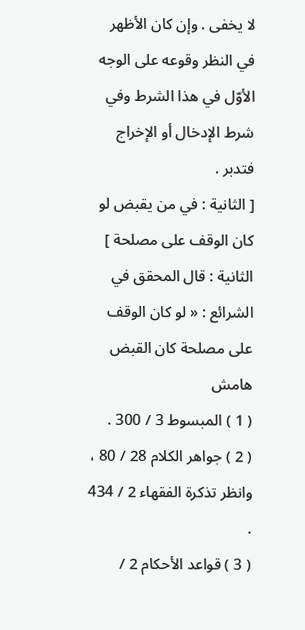لا يخفى . وإن كان الأظهر في النظر وقوعه على الوجه الأوّل في هذا الشرط وفي شرط الإدخال أو الإخراج فتدبر .
[ الثانية : في من يقبض لو كان الوقف على مصلحة ]
الثانية : قال المحقق في الشرائع : « لو كان الوقف على مصلحة كان القبض
هامش
( 1 ) المبسوط 3 / 300 .
( 2 ) جواهر الكلام 28 / 80 ، وانظر تذكرة الفقهاء 2 / 434 .
( 3 ) قواعد الأحكام 2 /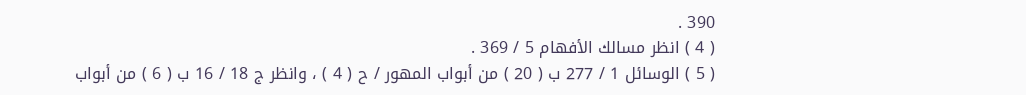390 .
( 4 ) انظر مسالك الأفهام 5 / 369 .
( 5 ) الوسائل 1 / 277 ب ( 20 ) من أبواب المهور / ح ( 4 ) ، وانظر ج 18 / 16 ب ( 6 ) من أبواب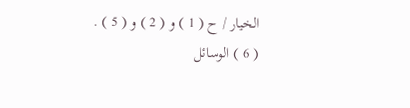الخيار / ح ( 1 ) و ( 2 ) و ( 5 ) .
( 6 ) الوسائل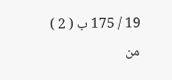19 / 175 ب ( 2 ) من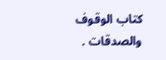كتاب الوقوف والصدقات .